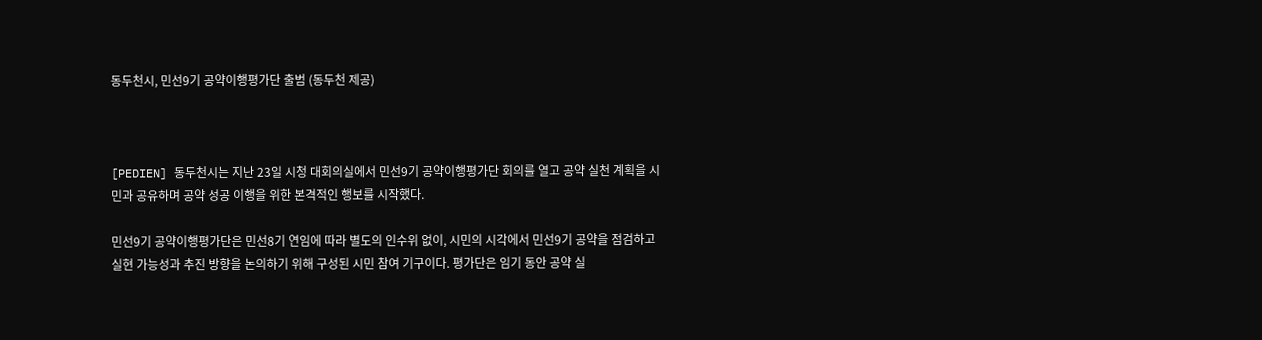동두천시, 민선9기 공약이행평가단 출범 (동두천 제공)



[PEDIEN] 동두천시는 지난 23일 시청 대회의실에서 민선9기 공약이행평가단 회의를 열고 공약 실천 계획을 시민과 공유하며 공약 성공 이행을 위한 본격적인 행보를 시작했다.

민선9기 공약이행평가단은 민선8기 연임에 따라 별도의 인수위 없이, 시민의 시각에서 민선9기 공약을 점검하고 실현 가능성과 추진 방향을 논의하기 위해 구성된 시민 참여 기구이다. 평가단은 임기 동안 공약 실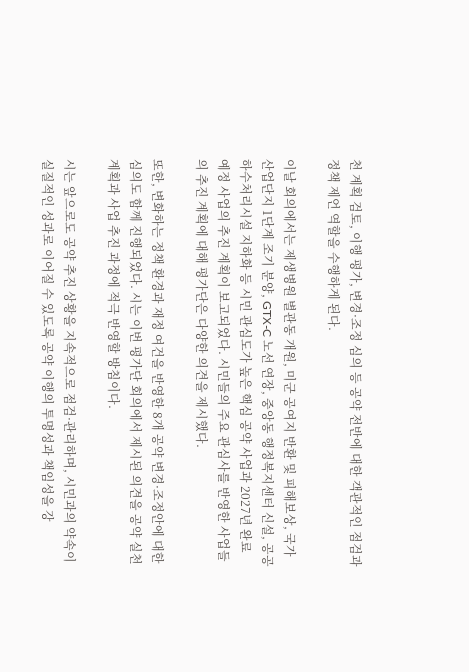천 계획 검토, 이행 평가, 변경·조정 심의 등 공약 전반에 대한 객관적인 점검과 정책 제언 역할을 수행하게 된다.

이날 회의에서는 제생병원 별관동 개원, 미군 공여지 반환 및 피해보상, 국가산업단지 1단계 조기 분양, GTX-C 노선 연장, 중앙동 행정복지센터 신설, 공공하수처리시설 지하화 등 시민 관심도가 높은 핵심 공약 사업과 2027년 완료 예정 사업의 추진 계획이 보고되었다. 시민들의 주요 관심사를 반영한 사업들의 추진 계획에 대해 평가단은 다양한 의견을 제시했다.

또한, 변화하는 정책 환경과 재정 여건을 반영한 8개 공약 변경·조정안에 대한 심의도 함께 진행되었다. 시는 이번 평가단 회의에서 제시된 의견을 공약 실천 계획과 사업 추진 과정에 적극 반영할 방침이다.

시는 앞으로도 공약 추진 상황을 지속적으로 점검·관리하며, 시민과의 약속이 실질적인 성과로 이어질 수 있도록 공약 이행의 투명성과 책임성을 강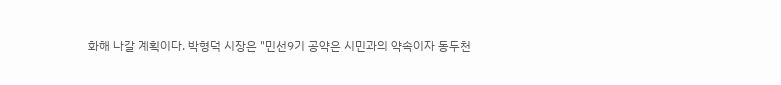화해 나갈 계획이다. 박형덕 시장은 "민선9기 공약은 시민과의 약속이자 동두천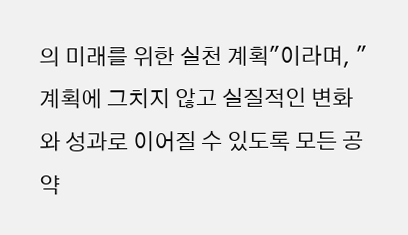의 미래를 위한 실천 계획"이라며, "계획에 그치지 않고 실질적인 변화와 성과로 이어질 수 있도록 모든 공약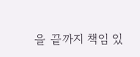을 끝까지 책임 있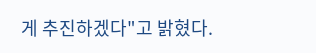게 추진하겠다"고 밝혔다.